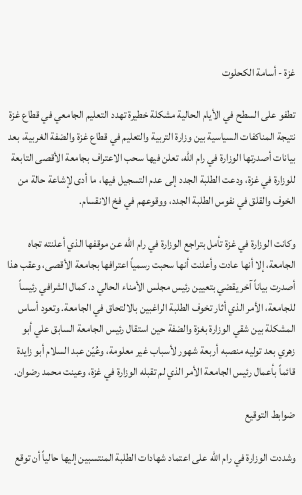غزة - أسامة الكحلوت

تطفو على السطح في الأيام الحالية مشكلة خطيرة تهدد التعليم الجامعي في قطاع غزة نتيجة المناكفات السياسية بين وزارة التربية والتعليم في قطاع غزة والضفة الغربية، بعد بيانات أصدرتها الوزارة في رام الله، تعلن فيها سحب الاعتراف بجامعة الأقصى التابعة للوزارة في غزة، ودعت الطلبة الجدد إلى عدم التسجيل فيها، ما أدى لإشاعة حالة من الخوف والقلق في نفوس الطلبة الجدد، ووقوعهم في فخ الانقسام.

وكانت الوزارة في غزة تأمل بتراجع الوزارة في رام الله عن موقفها الذي أعلنته تجاه الجامعة، إلا أنها عادت وأعلنت أنها سحبت رسمياً اعترافها بجامعة الأقصى، وعقب هذا أصدرت بياناً آخر يقضي بتعيين رئيس مجلس الأمناء الحالي د. كمال الشرافي رئيساً للجامعة، الأمر الذي أثار تخوف الطلبة الراغبين بالالتحاق في الجامعة. وتعود أساس المشكلة بين شقي الوزارة بغزة والضفة حين استقال رئيس الجامعة السابق علي أبو زهري بعد توليه منصبه أربعة شهور لأسباب غير معلومة، وعُيّن عبد السلام أبو زايدة قائماً بأعمال رئيس الجامعة الأمر الذي لم تقبله الوزارة في غزة، وعينت محمد رضوان.

ضوابط التوقيع

وشددت الوزارة في رام الله على اعتماد شهادات الطلبة المنتسبين إليها حالياً أن توقع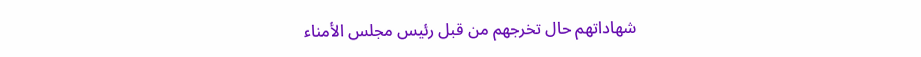شهاداتهم حال تخرجهم من قبل رئيس مجلس الأمناء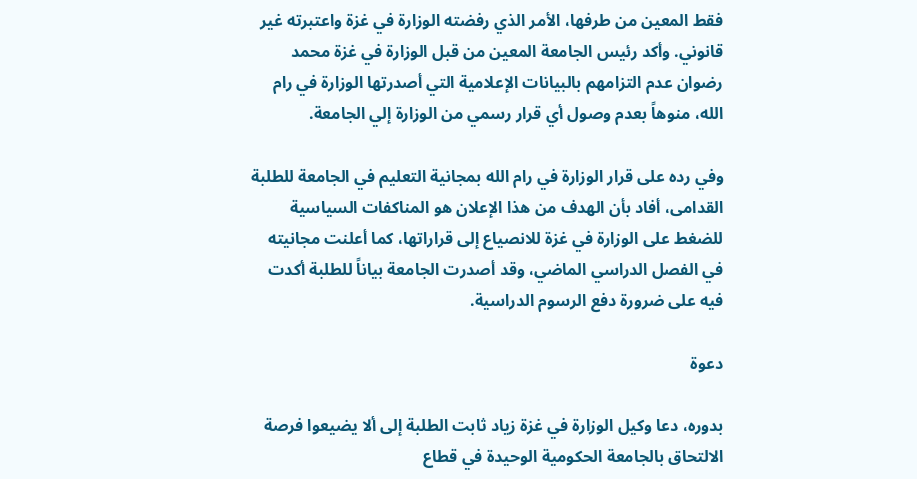فقط المعين من طرفها، الأمر الذي رفضته الوزارة في غزة واعتبرته غير قانوني. وأكد رئيس الجامعة المعين من قبل الوزارة في غزة محمد رضوان عدم التزامهم بالبيانات الإعلامية التي أصدرتها الوزارة في رام الله، منوهاً بعدم وصول أي قرار رسمي من الوزارة إلي الجامعة.

وفي رده على قرار الوزارة في رام الله بمجانية التعليم في الجامعة للطلبة القدامى، أفاد بأن الهدف من هذا الإعلان هو المناكفات السياسية للضغط على الوزارة في غزة للانصياع إلى قراراتها، كما أعلنت مجانيته في الفصل الدراسي الماضي، وقد أصدرت الجامعة بياناً للطلبة أكدت فيه على ضرورة دفع الرسوم الدراسية.

دعوة

بدوره، دعا وكيل الوزارة في غزة زياد ثابت الطلبة إلى ألا يضيعوا فرصة الالتحاق بالجامعة الحكومية الوحيدة في قطاع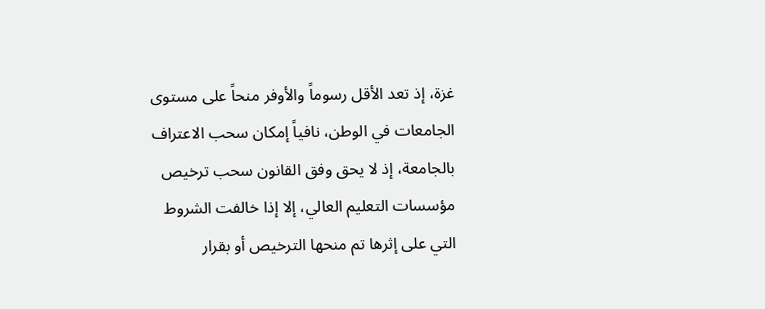غزة، إذ تعد الأقل رسوماً والأوفر منحاً على مستوى الجامعات في الوطن، نافياً إمكان سحب الاعتراف بالجامعة، إذ لا يحق وفق القانون سحب ترخيص مؤسسات التعليم العالي، إلا إذا خالفت الشروط التي على إثرها تم منحها الترخيص أو بقرار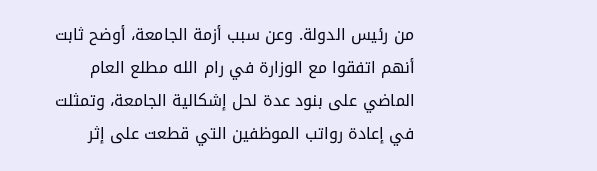من رئيس الدولة. وعن سبب أزمة الجامعة، أوضح ثابت أنهم اتفقوا مع الوزارة في رام الله مطلع العام الماضي على بنود عدة لحل إشكالية الجامعة، وتمثلت في إعادة رواتب الموظفين التي قطعت على إثر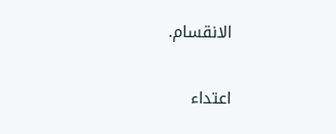الانقسام.

اعتداء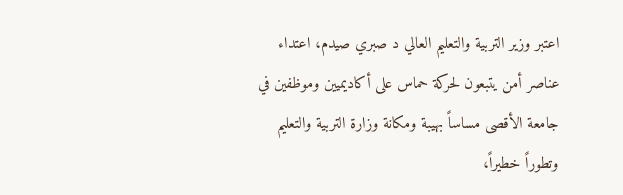اعتبر وزير التربية والتعليم العالي د صبري صيدم، اعتداء عناصر أمن يتبعون لحركة حماس على أكاديميين وموظفين في جامعة الأقصى مساساً بهيبة ومكانة وزارة التربية والتعليم وتطوراً خطيراً،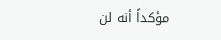مؤكداً أنه لن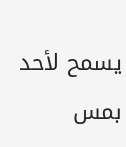يسمح لأحد بمس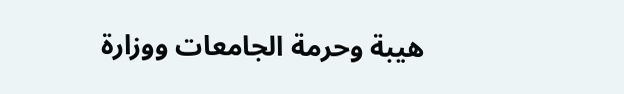هيبة وحرمة الجامعات ووزارة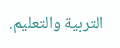التربية والتعليم.